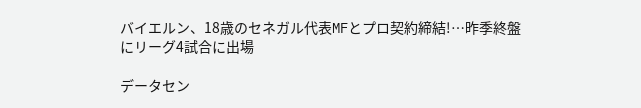バイエルン、18歳のセネガル代表MFとプロ契約締結!…昨季終盤にリーグ4試合に出場

データセン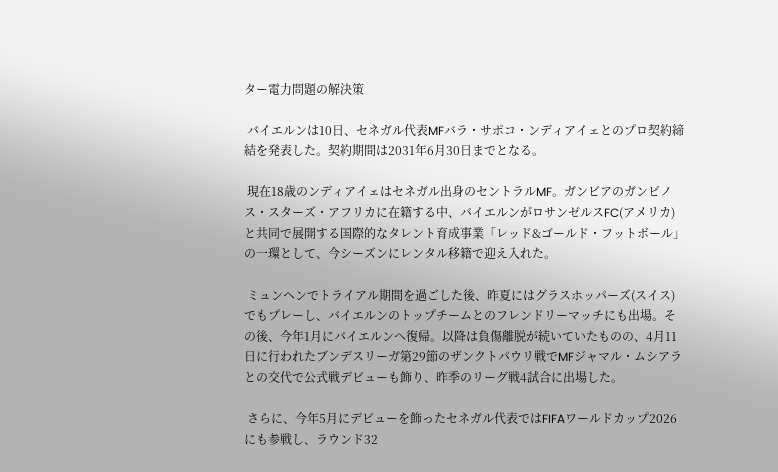ター電力問題の解決策

 バイエルンは10日、セネガル代表MFバラ・サポコ・ンディアイェとのプロ契約締結を発表した。契約期間は2031年6月30日までとなる。

 現在18歳のンディアイェはセネガル出身のセントラルMF。ガンビアのガンビノス・スターズ・アフリカに在籍する中、バイエルンがロサンゼルスFC(アメリカ)と共同で展開する国際的なタレント育成事業「レッド&ゴールド・フットボール」の一環として、今シーズンにレンタル移籍で迎え入れた。

 ミュンヘンでトライアル期間を過ごした後、昨夏にはグラスホッパーズ(スイス)でもプレーし、バイエルンのトップチームとのフレンドリーマッチにも出場。その後、今年1月にバイエルンへ復帰。以降は負傷離脱が続いていたものの、4月11日に行われたブンデスリーガ第29節のザンクトパウリ戦でMFジャマル・ムシアラとの交代で公式戦デビューも飾り、昨季のリーグ戦4試合に出場した。

 さらに、今年5月にデビューを飾ったセネガル代表ではFIFAワールドカップ2026にも参戦し、ラウンド32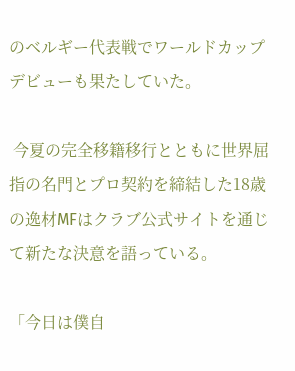のベルギー代表戦でワールドカップデビューも果たしていた。

 今夏の完全移籍移行とともに世界屈指の名門とプロ契約を締結した18歳の逸材MFはクラブ公式サイトを通じて新たな決意を語っている。

「今日は僕自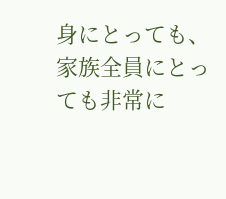身にとっても、家族全員にとっても非常に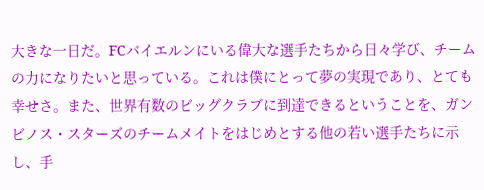大きな一日だ。FCバイエルンにいる偉大な選手たちから日々学び、チームの力になりたいと思っている。これは僕にとって夢の実現であり、とても幸せさ。また、世界有数のビッグクラブに到達できるということを、ガンビノス・スターズのチームメイトをはじめとする他の若い選手たちに示し、手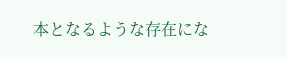本となるような存在にな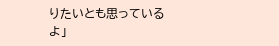りたいとも思っているよ」